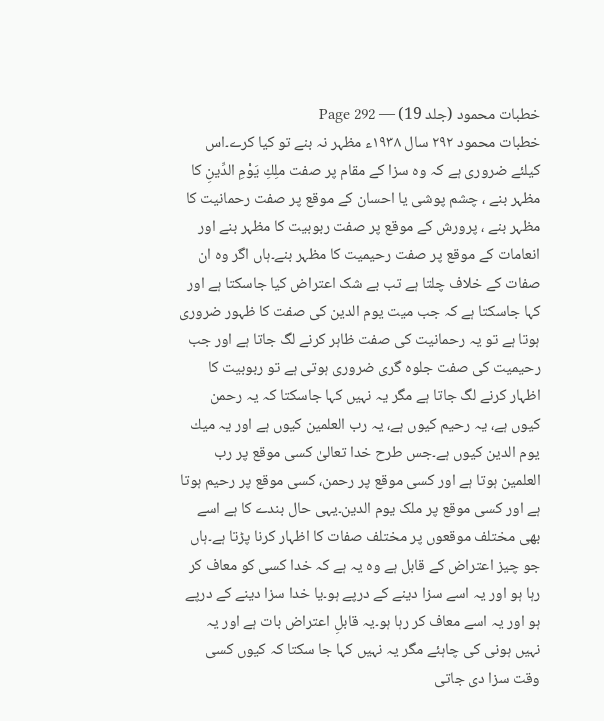خطبات محمود (جلد 19) — Page 292
خطبات محمود ۲۹۲ سال ۱۹۳۸ء مظہر نہ بنے تو کیا کرے۔اس کیلئے ضروری ہے کہ وہ سزا کے مقام پر صفت ملِكِ يَوْمِ الدِّينِ کا مظہر بنے ، چشم پوشی یا احسان کے موقع پر صفت رحمانیت کا مظہر بنے ، پرورش کے موقع پر صفت ربوبیت کا مظہر بنے اور انعامات کے موقع پر صفت رحیمیت کا مظہر بنے۔ہاں اگر وہ ان صفات کے خلاف چلتا ہے تب بے شک اعتراض کیا جاسکتا ہے اور کہا جاسکتا ہے کہ جب میت یوم الدین کی صفت کا ظہور ضروری ہوتا ہے تو یہ رحمانیت کی صفت ظاہر کرنے لگ جاتا ہے اور جب رحیمیت کی صفت جلوہ گری ضروری ہوتی ہے تو ربوبیت کا اظہار کرنے لگ جاتا ہے مگر یہ نہیں کہا جاسکتا کہ یہ رحمن کیوں ہے، یہ رحیم کیوں ہے، یہ رب العلمین کیوں ہے اور یہ ميك يوم الدین کیوں ہے۔جس طرح خدا تعالیٰ کسی موقع پر رب العلمین ہوتا ہے اور کسی موقع پر رحمن، کسی موقع پر رحیم ہوتا ہے اور کسی موقع پر ملک یوم الدین۔یہی حال بندے کا ہے اسے بھی مختلف موقعوں پر مختلف صفات کا اظہار کرنا پڑتا ہے۔ہاں جو چیز اعتراض کے قابل ہے وہ یہ ہے کہ خدا کسی کو معاف کر رہا ہو اور یہ اسے سزا دینے کے درپے ہو۔یا خدا سزا دینے کے درپے ہو اور یہ اسے معاف کر رہا ہو۔یہ قابلِ اعتراض بات ہے اور یہ نہیں ہونی کی چاہئے مگر یہ نہیں کہا جا سکتا کہ کیوں کسی وقت سزا دی جاتی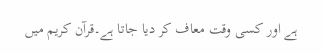ہے اور کسی وقت معاف کر دیا جاتا ہے۔قرآن کریم میں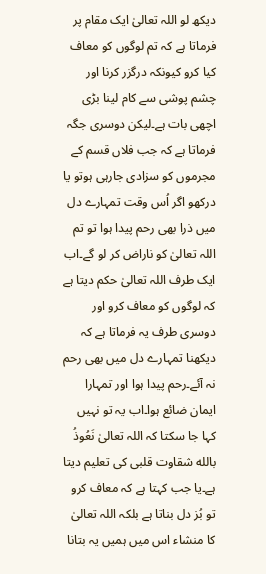دیکھ لو اللہ تعالیٰ ایک مقام پر فرماتا ہے کہ تم لوگوں کو معاف کیا کرو کیونکہ درگزر کرنا اور چشم پوشی سے کام لینا بڑی اچھی بات ہے۔لیکن دوسری جگہ فرماتا ہے کہ جب فلاں قسم کے مجرموں کو سزادی جارہی ہوتو یا درکھو اگر اُس وقت تمہارے دل میں ذرا بھی رحم پیدا ہوا تو تم اللہ تعالیٰ کو ناراض کر لو گے۔اب ایک طرف اللہ تعالیٰ حکم دیتا ہے کہ لوگوں کو معاف کرو اور دوسری طرف یہ فرماتا ہے کہ دیکھنا تمہارے دل میں بھی رحم نہ آئے۔رحم پیدا ہوا اور تمہارا ایمان ضائع ہوا۔اب یہ تو نہیں کہا جا سکتا کہ اللہ تعالیٰ نَعُوذُ بالله شقاوت قلبی کی تعلیم دیتا ہے۔یا جب کہتا ہے کہ معاف کرو تو بُز دل بناتا ہے بلکہ اللہ تعالیٰ کا منشاء اس میں ہمیں یہ بتانا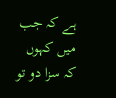ہے کہ جب میں کہوں کہ سزا دو تو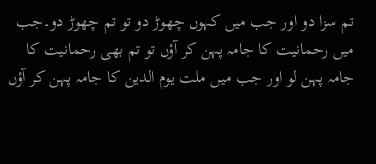تم سزا دو اور جب میں کہوں چھوڑ دو تو تم چھوڑ دو۔جب میں رحمانیت کا جامہ پہن کر آؤں تو تم بھی رحمانیت کا جامہ پہن لو اور جب میں ملت يوم الدين کا جامہ پہن کر آؤں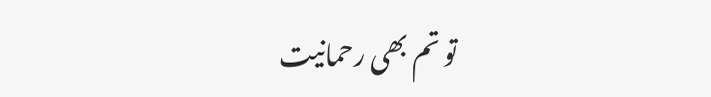تو تم بھی رحمانیت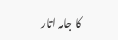کا جامہ اتار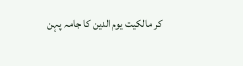کر مالکیت یوم الدین کا جامہ پہن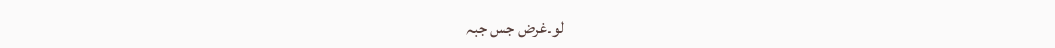لو۔غرض جس جبہ